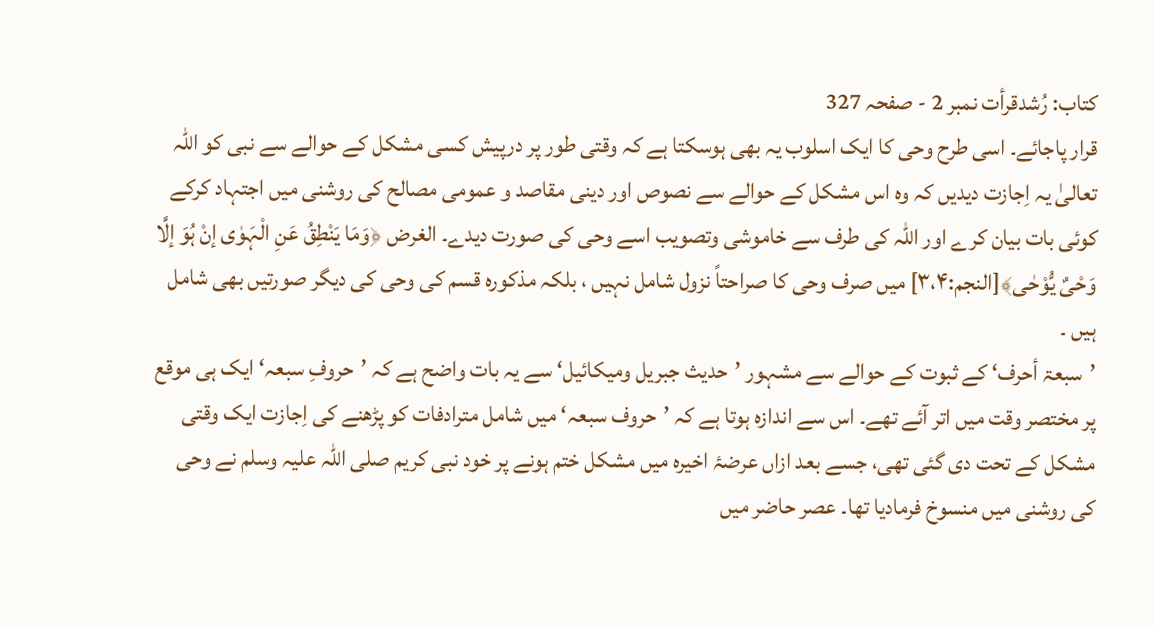کتاب: رُشدقرأت نمبر 2 - صفحہ 327
قرار پاجائے۔ اسی طرح وحی کا ایک اسلوب یہ بھی ہوسکتا ہے کہ وقتی طور پر درپیش کسی مشکل کے حوالے سے نبی کو اللہ تعالیٰ یہ اِجازت دیدیں کہ وہ اس مشکل کے حوالے سے نصوص اور دینی مقاصد و عمومی مصالح کی روشنی میں اجتہاد کرکے کوئی بات بیان کرے اور اللہ کی طرف سے خاموشی وتصویب اسے وحی کی صورت دیدے۔ الغرض ﴿وَمَا یَنْطِقُ عَنِ الْہَوٰی إنْ ہُوَ إلَّا وَحْیٌ یُّوْحٰی﴾[النجم:۳،۴] میں صرف وحی کا صراحتاً نزول شامل نہیں ، بلکہ مذکورہ قسم کی وحی کی دیگر صورتیں بھی شامل ہیں ۔
’سبعۃ أحرف‘ کے ثبوت کے حوالے سے مشہور ’حدیث جبریل ومیکائیل‘ سے یہ بات واضح ہے کہ ’حروفِ سبعہ‘ ایک ہی موقع پر مختصر وقت میں اتر آئے تھے۔ اس سے اندازہ ہوتا ہے کہ ’حروف سبعہ‘ میں شامل مترادفات کو پڑھنے کی اِجازت ایک وقتی مشکل کے تحت دی گئی تھی، جسے بعد ازاں عرضۂ اخیرہ میں مشکل ختم ہونے پر خود نبی کریم صلی اللہ علیہ وسلم نے وحی کی روشنی میں منسوخ فرمادیا تھا۔ عصر حاضر میں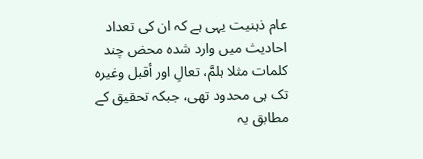عام ذہنیت یہی ہے کہ ان کی تعداد احادیث میں وارد شدہ محض چند کلمات مثلا ہلمَّ، تعالِ اور أقبل وغیرہ تک ہی محدود تھی، جبکہ تحقیق کے مطابق یہ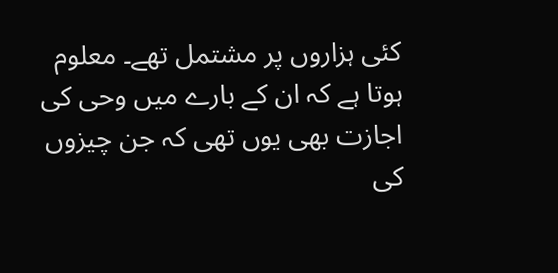کئی ہزاروں پر مشتمل تھے۔ معلوم ہوتا ہے کہ ان کے بارے میں وحی کی اجازت بھی یوں تھی کہ جن چیزوں کی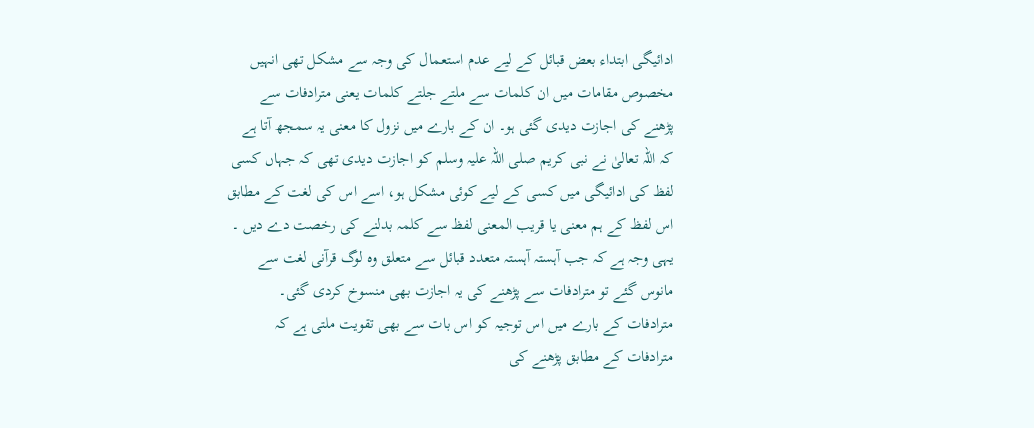ادائیگی ابتداء بعض قبائل کے لیے عدم استعمال کی وجہ سے مشکل تھی انہیں مخصوص مقامات میں ان کلمات سے ملتے جلتے کلمات یعنی مترادفات سے پڑھنے کی اجازت دیدی گئی ہو۔ ان کے بارے میں نزول کا معنی یہ سمجھ آتا ہے کہ اللہ تعالیٰ نے نبی کریم صلی اللہ علیہ وسلم کو اجازت دیدی تھی کہ جہاں کسی لفظ کی ادائیگی میں کسی کے لیے کوئی مشکل ہو، اسے اس کی لغت کے مطابق اس لفظ کے ہم معنی یا قریب المعنی لفظ سے کلمہ بدلنے کی رخصت دے دیں ۔ یہی وجہ ہے کہ جب آہستہ آہستہ متعدد قبائل سے متعلق وہ لوگ قرآنی لغت سے مانوس گئے تو مترادفات سے پڑھنے کی یہ اجازت بھی منسوخ کردی گئی۔
مترادفات کے بارے میں اس توجیہ کو اس بات سے بھی تقویت ملتی ہے کہ مترادفات کے مطابق پڑھنے کی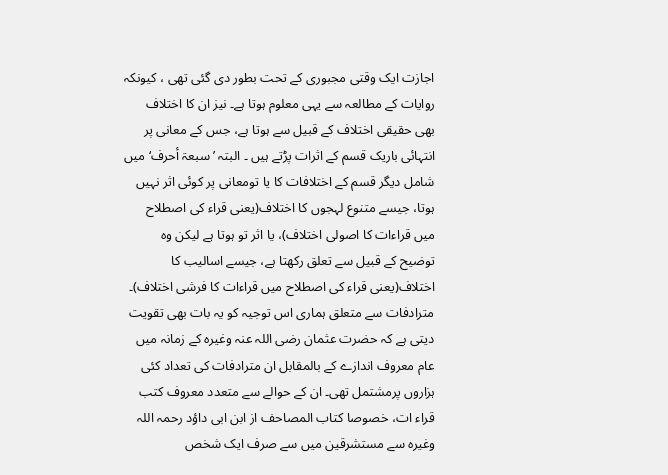اجازت ایک وقتی مجبوری کے تحت بطور دی گئی تھی ، کیونکہ روایات کے مطالعہ سے یہی معلوم ہوتا ہے۔ نیز ان کا اختلاف بھی حقیقی اختلاف کے قبیل سے ہوتا ہے، جس کے معانی پر انتہائی باریک قسم کے اثرات پڑتے ہیں ۔ البتہ ’سبعۃ أحرف‘ میں شامل دیگر قسم کے اختلافات کا یا تومعانی پر کوئی اثر نہیں ہوتا، جیسے متنوع لہجوں کا اختلاف(یعنی قراء کی اصطلاح میں قراءات کا اصولی اختلاف)، یا اثر تو ہوتا ہے لیکن وہ توضیح کے قبیل سے تعلق رکھتا ہے، جیسے اسالیب کا اختلاف(یعنی قراء کی اصطلاح میں قراءات کا فرشی اختلاف)۔
مترادفات سے متعلق ہماری اس توجیہ کو یہ بات بھی تقویت دیتی ہے کہ حضرت عثمان رضی اللہ عنہ وغیرہ کے زمانہ میں عام معروف اندازے کے بالمقابل ان مترادفات کی تعداد کئی ہزاروں پرمشتمل تھی۔ ان کے حوالے سے متعدد معروف کتب قراء ات، خصوصا کتاب المصاحف از ابن ابی داؤد رحمہ اللہ وغیرہ سے مستشرقین میں سے صرف ایک شخص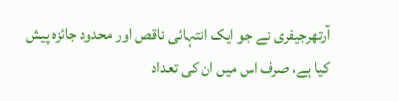آرتھرجیفری نے جو ایک انتہائی ناقص اور محدود جائزہ پیش کیا ہے، صرف اس میں ان کی تعداد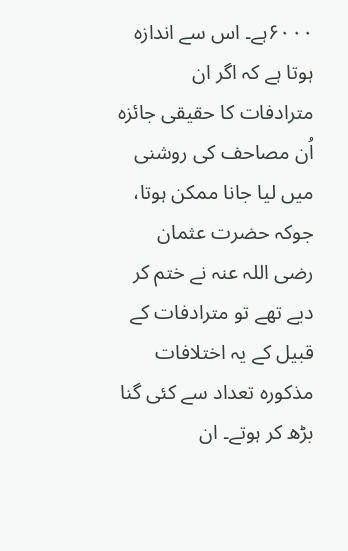۶۰۰۰ہے۔ اس سے اندازہ ہوتا ہے کہ اگر ان مترادفات کا حقیقی جائزہ اُن مصاحف کی روشنی میں لیا جانا ممکن ہوتا، جوکہ حضرت عثمان رضی اللہ عنہ نے ختم کر دیے تھے تو مترادفات کے قبیل کے یہ اختلافات مذکورہ تعداد سے کئی گنا بڑھ کر ہوتے۔ ان